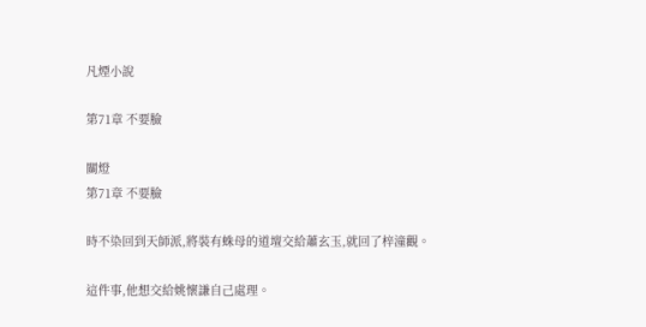凡煙小說

第71章 不要臉

關燈
第71章 不要臉

時不染回到天師派,將裝有蛛母的道壇交給蕭玄玉,就回了梓潼觀。

這件事,他想交給姚懷謙自己處理。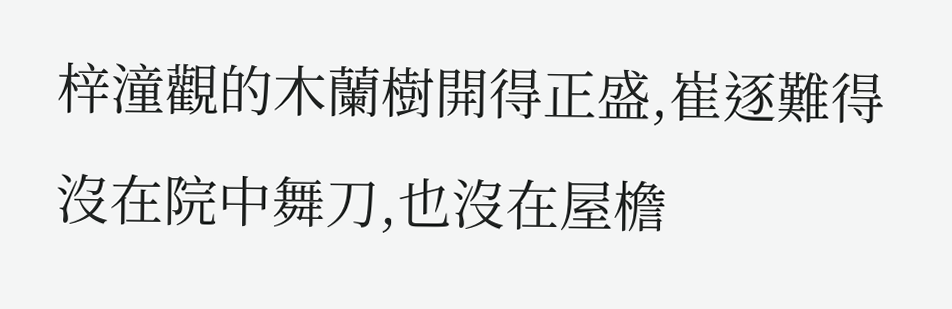梓潼觀的木蘭樹開得正盛,崔逐難得沒在院中舞刀,也沒在屋檐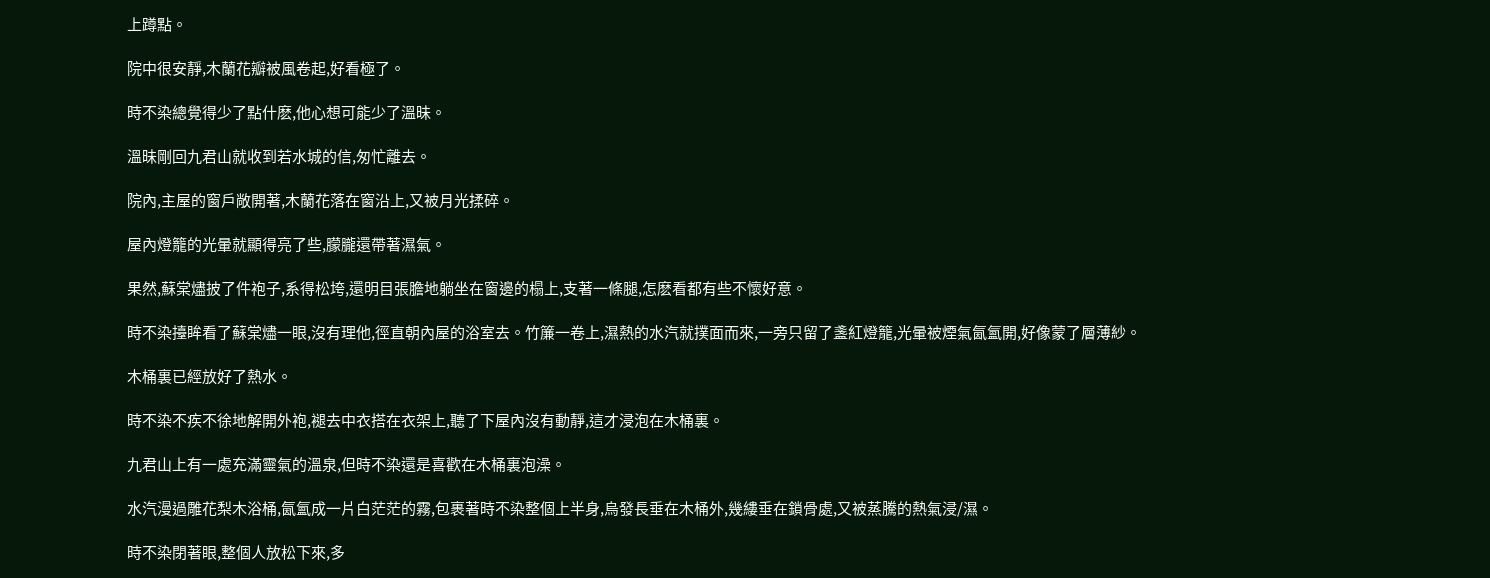上蹲點。

院中很安靜,木蘭花瓣被風卷起,好看極了。

時不染總覺得少了點什麽,他心想可能少了溫昧。

溫昧剛回九君山就收到若水城的信,匆忙離去。

院內,主屋的窗戶敞開著,木蘭花落在窗沿上,又被月光揉碎。

屋內燈籠的光暈就顯得亮了些,朦朧還帶著濕氣。

果然,蘇棠燼披了件袍子,系得松垮,還明目張膽地躺坐在窗邊的榻上,支著一條腿,怎麽看都有些不懷好意。

時不染擡眸看了蘇棠燼一眼,沒有理他,徑直朝內屋的浴室去。竹簾一卷上,濕熱的水汽就撲面而來,一旁只留了盞紅燈籠,光暈被煙氣氤氳開,好像蒙了層薄紗。

木桶裏已經放好了熱水。

時不染不疾不徐地解開外袍,褪去中衣搭在衣架上,聽了下屋內沒有動靜,這才浸泡在木桶裏。

九君山上有一處充滿靈氣的溫泉,但時不染還是喜歡在木桶裏泡澡。

水汽漫過雕花梨木浴桶,氤氳成一片白茫茫的霧,包裹著時不染整個上半身,烏發長垂在木桶外,幾縷垂在鎖骨處,又被蒸騰的熱氣浸/濕。

時不染閉著眼,整個人放松下來,多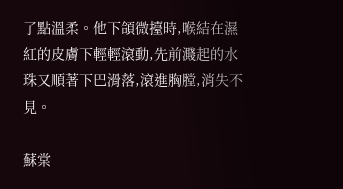了點溫柔。他下頜微擡時,喉結在濕紅的皮膚下輕輕滾動,先前濺起的水珠又順著下巴滑落,滾進胸膛,消失不見。

蘇棠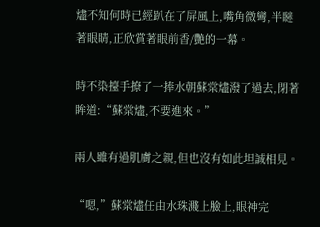燼不知何時已經趴在了屏風上,嘴角微彎,半瞇著眼睛,正欣賞著眼前香/艷的一幕。

時不染擡手撩了一捧水朝蘇棠燼潑了過去,閉著眸道:“蘇棠燼,不要進來。”

兩人雖有過肌膚之親,但也沒有如此坦誠相見。

“嗯,”蘇棠燼任由水珠濺上臉上,眼神完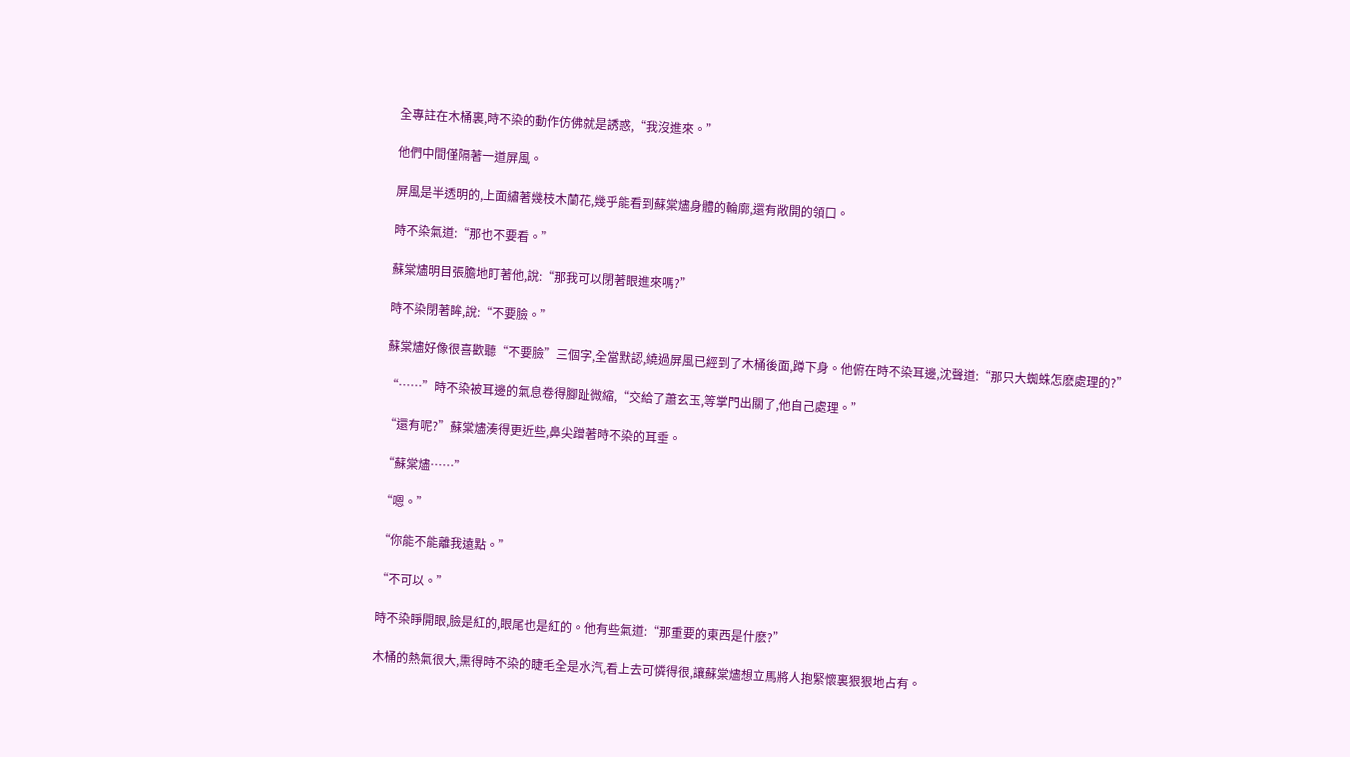全專註在木桶裏,時不染的動作仿佛就是誘惑,“我沒進來。”

他們中間僅隔著一道屏風。

屏風是半透明的,上面繡著幾枝木蘭花,幾乎能看到蘇棠燼身體的輪廓,還有敞開的領口。

時不染氣道:“那也不要看。”

蘇棠燼明目張膽地盯著他,說:“那我可以閉著眼進來嗎?”

時不染閉著眸,說:“不要臉。”

蘇棠燼好像很喜歡聽“不要臉”三個字,全當默認,繞過屏風已經到了木桶後面,蹲下身。他俯在時不染耳邊,沈聲道:“那只大蜘蛛怎麽處理的?”

“……”時不染被耳邊的氣息卷得腳趾微縮,“交給了蕭玄玉,等掌門出關了,他自己處理。”

“還有呢?”蘇棠燼湊得更近些,鼻尖蹭著時不染的耳垂。

“蘇棠燼……”

“嗯。”

“你能不能離我遠點。”

“不可以。”

時不染睜開眼,臉是紅的,眼尾也是紅的。他有些氣道:“那重要的東西是什麽?”

木桶的熱氣很大,熏得時不染的睫毛全是水汽,看上去可憐得很,讓蘇棠燼想立馬將人抱緊懷裏狠狠地占有。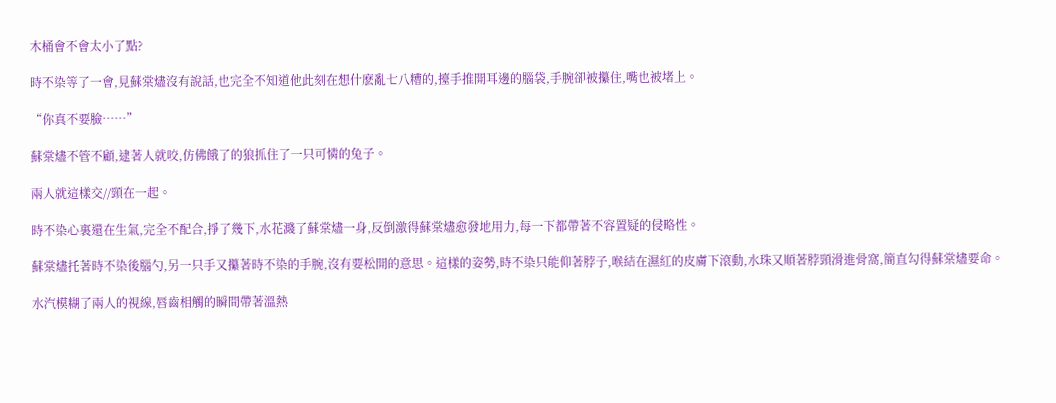木桶會不會太小了點?

時不染等了一會,見蘇棠燼沒有說話,也完全不知道他此刻在想什麽亂七八糟的,擡手推開耳邊的腦袋,手腕卻被攥住,嘴也被堵上。

“你真不要臉……”

蘇棠燼不管不顧,逮著人就咬,仿佛餓了的狼抓住了一只可憐的兔子。

兩人就這樣交//頸在一起。

時不染心裏還在生氣,完全不配合,掙了幾下,水花濺了蘇棠燼一身,反倒激得蘇棠燼愈發地用力,每一下都帶著不容置疑的侵略性。

蘇棠燼托著時不染後腦勺,另一只手又攥著時不染的手腕,沒有要松開的意思。這樣的姿勢,時不染只能仰著脖子,喉結在濕紅的皮膚下滾動,水珠又順著脖頸滑進骨窩,簡直勾得蘇棠燼要命。

水汽模糊了兩人的視線,唇齒相觸的瞬間帶著溫熱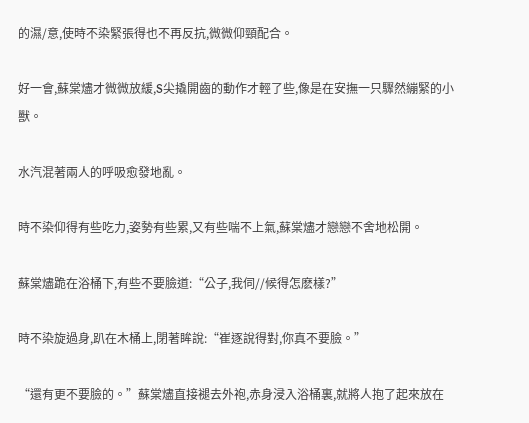的濕/意,使時不染緊張得也不再反抗,微微仰頸配合。

好一會,蘇棠燼才微微放緩,S尖撬開齒的動作才輕了些,像是在安撫一只驟然繃緊的小獸。

水汽混著兩人的呼吸愈發地亂。

時不染仰得有些吃力,姿勢有些累,又有些喘不上氣,蘇棠燼才戀戀不舍地松開。

蘇棠燼跪在浴桶下,有些不要臉道:“公子,我伺//候得怎麽樣?”

時不染旋過身,趴在木桶上,閉著眸說:“崔逐說得對,你真不要臉。”

“還有更不要臉的。”蘇棠燼直接褪去外袍,赤身浸入浴桶裏,就將人抱了起來放在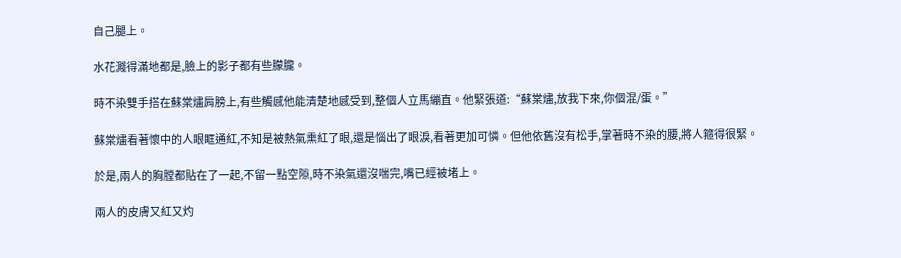自己腿上。

水花濺得滿地都是,臉上的影子都有些朦朧。

時不染雙手搭在蘇棠燼肩膀上,有些觸感他能清楚地感受到,整個人立馬繃直。他緊張道:“蘇棠燼,放我下來,你個混/蛋。”

蘇棠燼看著懷中的人眼眶通紅,不知是被熱氣熏紅了眼,還是惱出了眼淚,看著更加可憐。但他依舊沒有松手,掌著時不染的腰,將人箍得很緊。

於是,兩人的胸膛都貼在了一起,不留一點空隙,時不染氣還沒喘完,嘴已經被堵上。

兩人的皮膚又紅又灼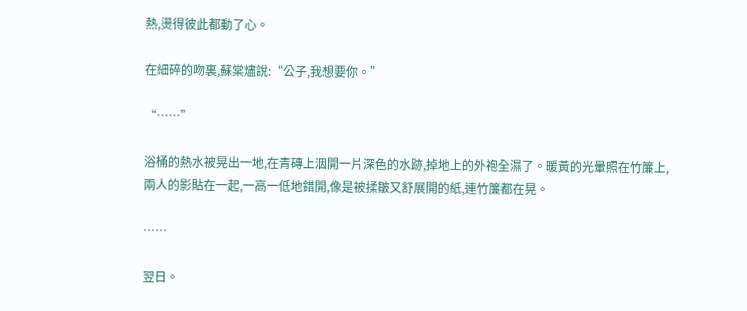熱,燙得彼此都動了心。

在細碎的吻裏,蘇棠燼說:“公子,我想要你。”

“……”

浴桶的熱水被晃出一地,在青磚上洇開一片深色的水跡,掉地上的外袍全濕了。暖黃的光暈照在竹簾上,兩人的影貼在一起,一高一低地錯開,像是被揉皺又舒展開的紙,連竹簾都在晃。

……

翌日。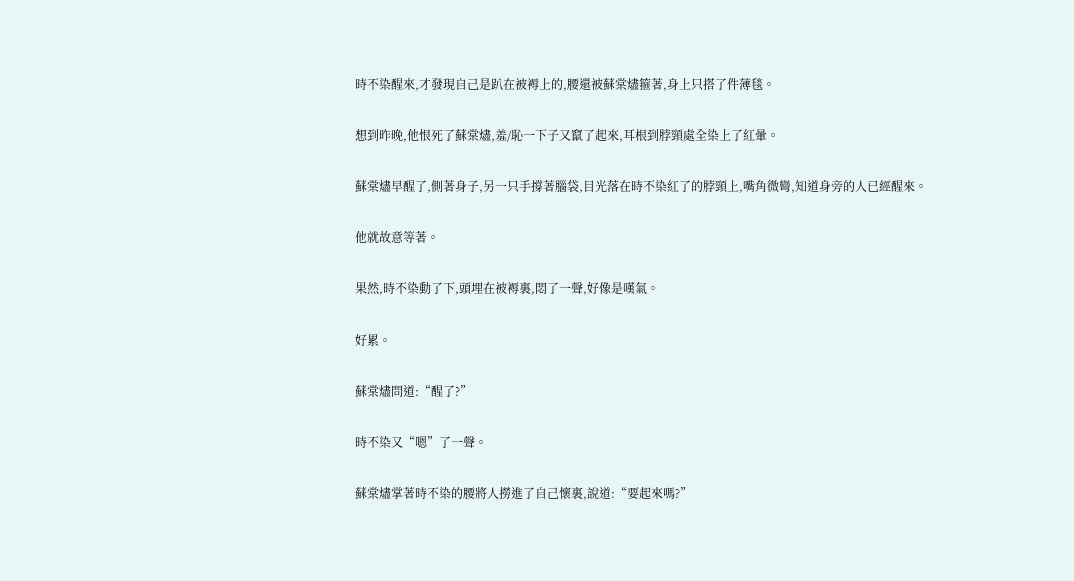時不染醒來,才發現自己是趴在被褥上的,腰還被蘇棠燼箍著,身上只搭了件薄毯。

想到昨晚,他恨死了蘇棠燼,羞/恥一下子又竄了起來,耳根到脖頸處全染上了紅暈。

蘇棠燼早醒了,側著身子,另一只手撐著腦袋,目光落在時不染紅了的脖頸上,嘴角微彎,知道身旁的人已經醒來。

他就故意等著。

果然,時不染動了下,頭埋在被褥裏,悶了一聲,好像是嘆氣。

好累。

蘇棠燼問道:“醒了?”

時不染又“嗯”了一聲。

蘇棠燼掌著時不染的腰將人撈進了自己懷裏,說道:“要起來嗎?”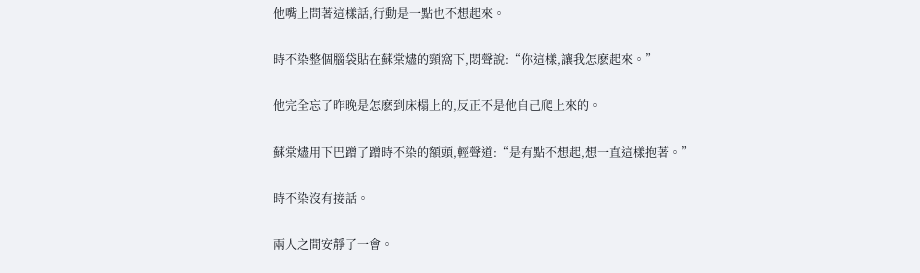他嘴上問著這樣話,行動是一點也不想起來。

時不染整個腦袋貼在蘇棠燼的頸窩下,悶聲說:“你這樣,讓我怎麽起來。”

他完全忘了昨晚是怎麽到床榻上的,反正不是他自己爬上來的。

蘇棠燼用下巴蹭了蹭時不染的額頭,輕聲道:“是有點不想起,想一直這樣抱著。”

時不染沒有接話。

兩人之間安靜了一會。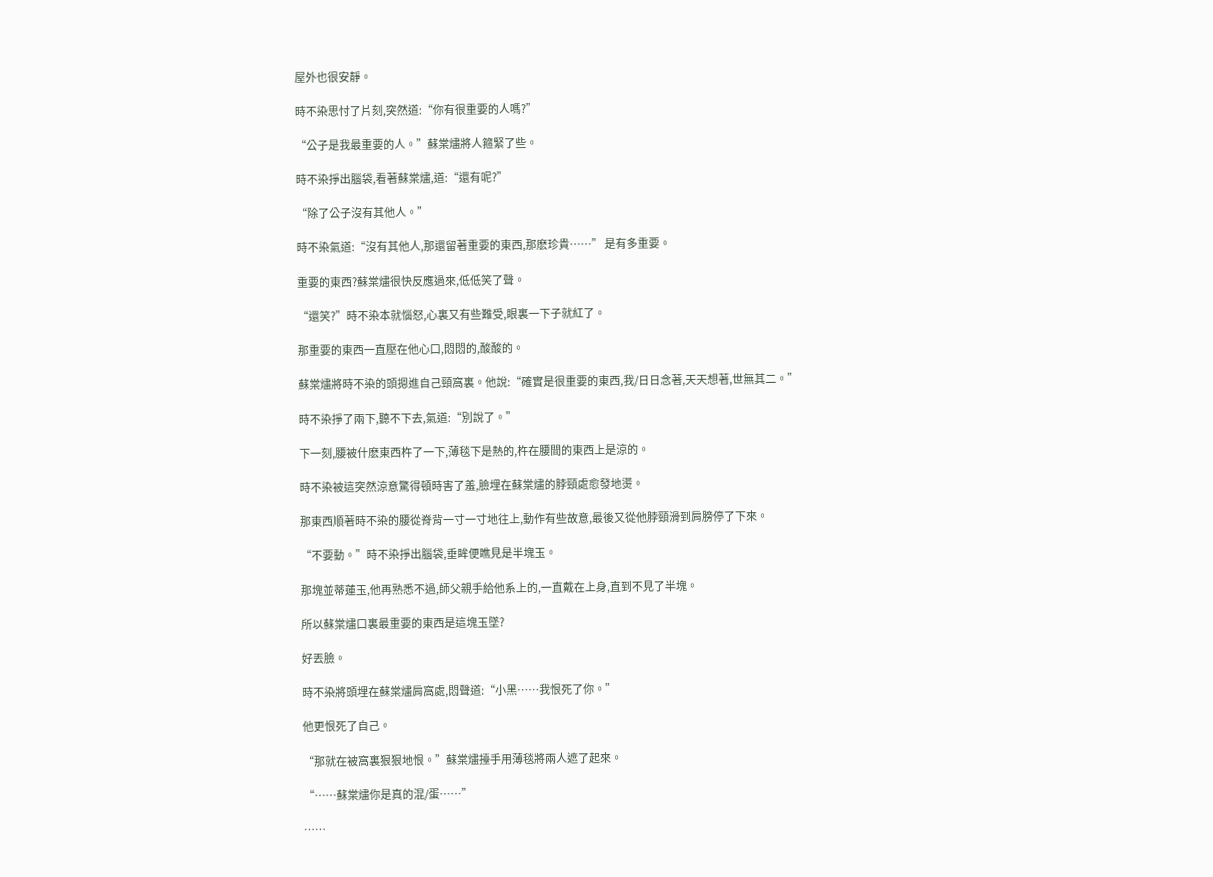屋外也很安靜。

時不染思忖了片刻,突然道:“你有很重要的人嗎?”

“公子是我最重要的人。”蘇棠燼將人箍緊了些。

時不染掙出腦袋,看著蘇棠燼,道:“還有呢?”

“除了公子沒有其他人。”

時不染氣道:“沒有其他人,那還留著重要的東西,那麽珍貴……” 是有多重要。

重要的東西?蘇棠燼很快反應過來,低低笑了聲。

“還笑?”時不染本就惱怒,心裏又有些難受,眼裏一下子就紅了。

那重要的東西一直壓在他心口,悶悶的,酸酸的。

蘇棠燼將時不染的頭摁進自己頸窩裏。他說:“確實是很重要的東西,我/日日念著,天天想著,世無其二。”

時不染掙了兩下,聽不下去,氣道:“別說了。”

下一刻,腰被什麽東西杵了一下,薄毯下是熱的,杵在腰間的東西上是涼的。

時不染被這突然涼意驚得頓時害了羞,臉埋在蘇棠燼的脖頸處愈發地燙。

那東西順著時不染的腰從脊背一寸一寸地往上,動作有些故意,最後又從他脖頸滑到肩膀停了下來。

“不要動。”時不染掙出腦袋,垂眸便瞧見是半塊玉。

那塊並蒂蓮玉,他再熟悉不過,師父親手給他系上的,一直戴在上身,直到不見了半塊。

所以蘇棠燼口裏最重要的東西是這塊玉墜?

好丟臉。

時不染將頭埋在蘇棠燼肩窩處,悶聲道:“小黑……我恨死了你。”

他更恨死了自己。

“那就在被窩裏狠狠地恨。”蘇棠燼擡手用薄毯將兩人遮了起來。

“……蘇棠燼你是真的混/蛋……”

……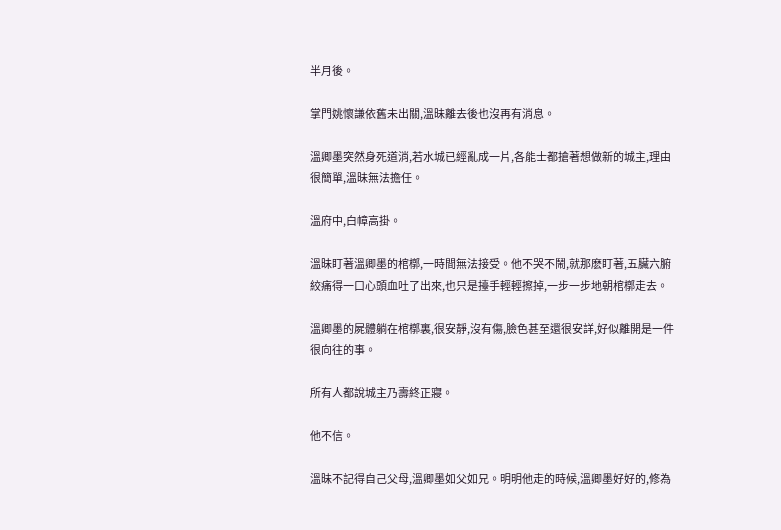半月後。

掌門姚懷謙依舊未出關,溫昧離去後也沒再有消息。

溫卿墨突然身死道消,若水城已經亂成一片,各能士都搶著想做新的城主,理由很簡單,溫昧無法擔任。

溫府中,白幛高掛。

溫昧盯著溫卿墨的棺槨,一時間無法接受。他不哭不鬧,就那麽盯著,五臟六腑絞痛得一口心頭血吐了出來,也只是擡手輕輕擦掉,一步一步地朝棺槨走去。

溫卿墨的屍體躺在棺槨裏,很安靜,沒有傷,臉色甚至還很安詳,好似離開是一件很向往的事。

所有人都說城主乃壽終正寢。

他不信。

溫昧不記得自己父母,溫卿墨如父如兄。明明他走的時候,溫卿墨好好的,修為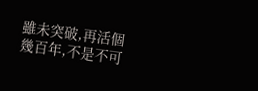雖未突破,再活個幾百年,不是不可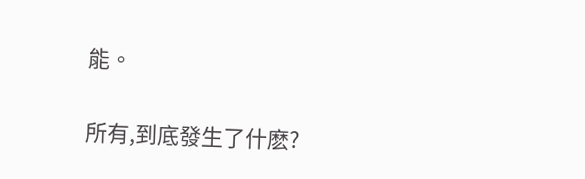能。

所有,到底發生了什麽?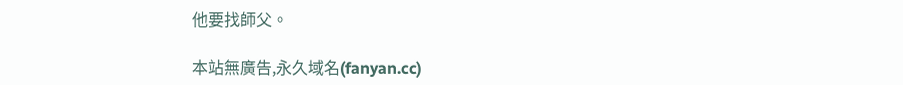他要找師父。

本站無廣告,永久域名(fanyan.cc)